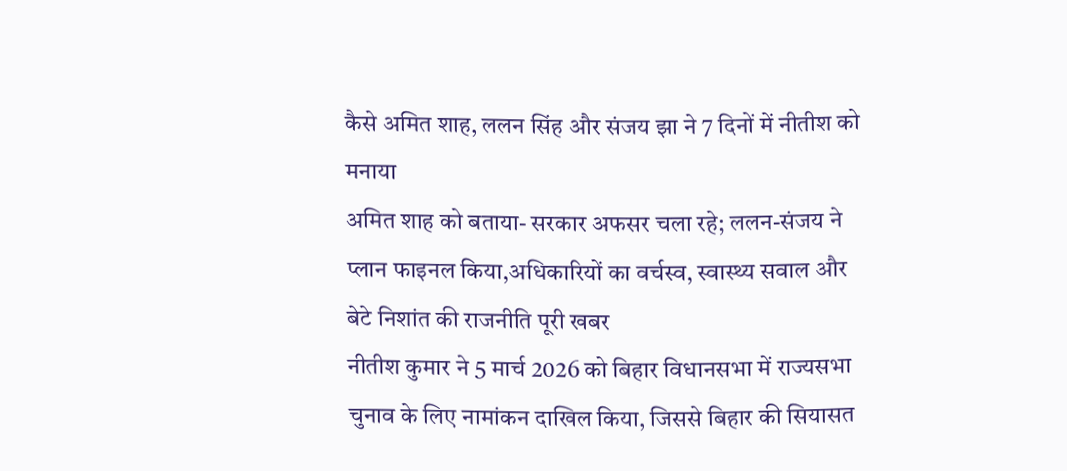कैसे अमित शाह, ललन सिंह और संजय झा ने 7 दिनों में नीतीश को मनाया
अमित शाह को बताया- सरकार अफसर चला रहे; ललन-संजय ने प्लान फाइनल किया,अधिकारियों का वर्चस्व, स्वास्थ्य सवाल और बेटे निशांत की राजनीति पूरी खबर
नीतीश कुमार ने 5 मार्च 2026 को बिहार विधानसभा में राज्यसभा चुनाव के लिए नामांकन दाखिल किया, जिससे बिहार की सियासत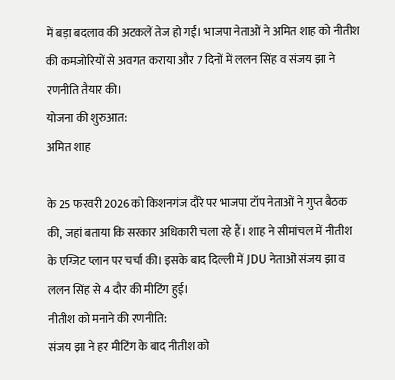में बड़ा बदलाव की अटकलें तेज हो गईं। भाजपा नेताओं ने अमित शाह को नीतीश की कमजोरियों से अवगत कराया और 7 दिनों में ललन सिंह व संजय झा ने रणनीति तैयार की।
योजना की शुरुआत:
अमित शाह

के 25 फरवरी 2026 को किशनगंज दौरे पर भाजपा टॉप नेताओं ने गुप्त बैठक की, जहां बताया कि सरकार अधिकारी चला रहे हैं। शाह ने सीमांचल में नीतीश के एग्जिट प्लान पर चर्चा की। इसके बाद दिल्ली में JDU नेताओं संजय झा व ललन सिंह से 4 दौर की मीटिंग हुई।
नीतीश को मनाने की रणनीति:
संजय झा ने हर मीटिंग के बाद नीतीश को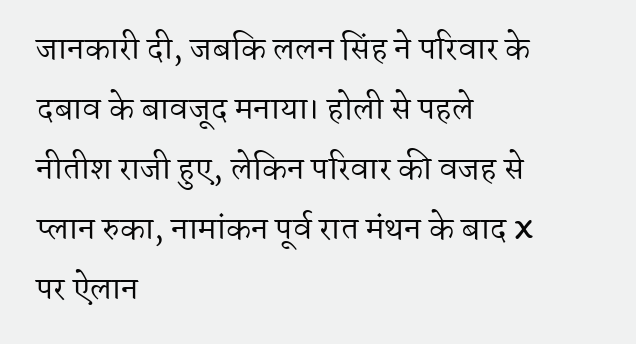जानकारी दी, जबकि ललन सिंह ने परिवार के दबाव के बावजूद मनाया। होली से पहले नीतीश राजी हुए, लेकिन परिवार की वजह से प्लान रुका, नामांकन पूर्व रात मंथन के बाद X पर ऐलान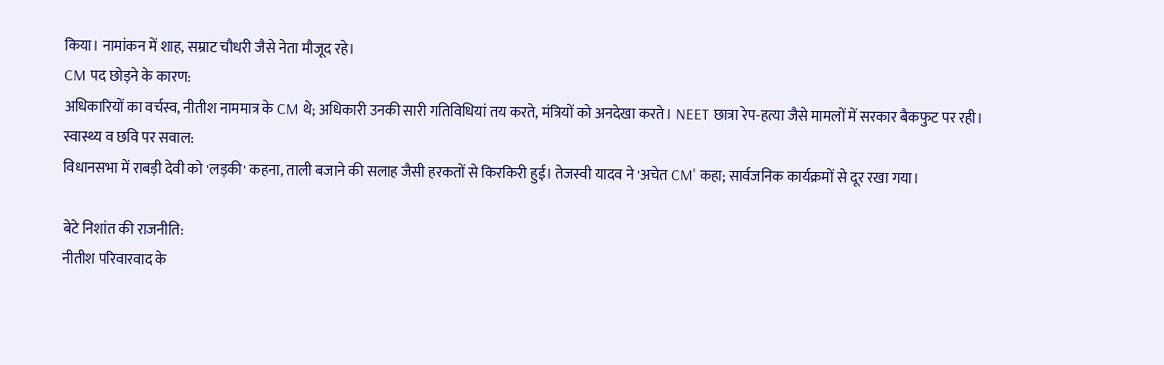किया। नामांकन में शाह, सम्राट चौधरी जैसे नेता मौजूद रहे।
CM पद छोड़ने के कारण:
अधिकारियों का वर्चस्व, नीतीश नाममात्र के CM थे; अधिकारी उनकी सारी गतिविधियां तय करते, मंत्रियों को अनदेखा करते। NEET छात्रा रेप-हत्या जैसे मामलों में सरकार बैकफुट पर रही।
स्वास्थ्य व छवि पर सवाल:
विधानसभा में राबड़ी देवी को 'लड़की' कहना, ताली बजाने की सलाह जैसी हरकतों से किरकिरी हुई। तेजस्वी यादव ने 'अचेत CM' कहा; सार्वजनिक कार्यक्रमों से दूर रखा गया।

बेटे निशांत की राजनीति:
नीतीश परिवारवाद के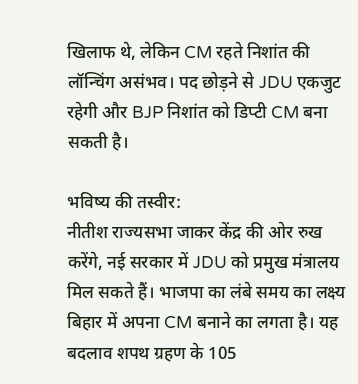खिलाफ थे, लेकिन CM रहते निशांत की लॉन्चिंग असंभव। पद छोड़ने से JDU एकजुट रहेगी और BJP निशांत को डिप्टी CM बना सकती है।

भविष्य की तस्वीर:
नीतीश राज्यसभा जाकर केंद्र की ओर रुख करेंगे, नई सरकार में JDU को प्रमुख मंत्रालय मिल सकते हैं। भाजपा का लंबे समय का लक्ष्य बिहार में अपना CM बनाने का लगता है। यह बदलाव शपथ ग्रहण के 105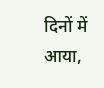दिनों में आया,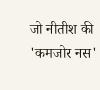जो नीतीश की 'कमजोर नस'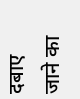दबाए जाने का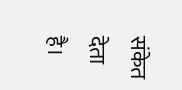संकेत देता है।